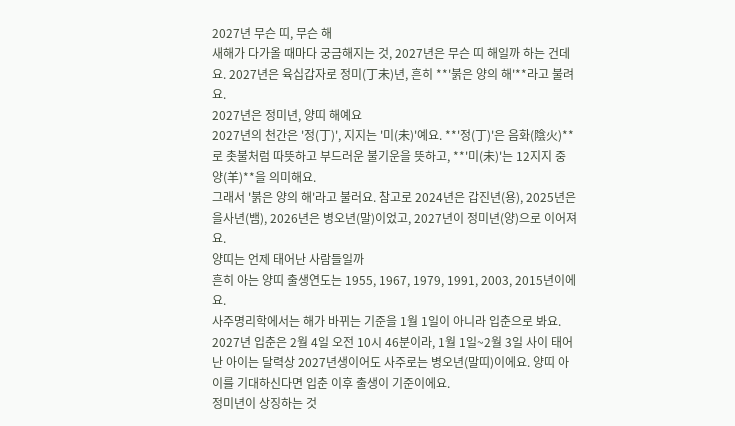2027년 무슨 띠, 무슨 해
새해가 다가올 때마다 궁금해지는 것, 2027년은 무슨 띠 해일까 하는 건데요. 2027년은 육십갑자로 정미(丁未)년, 흔히 **'붉은 양의 해'**라고 불려요.
2027년은 정미년, 양띠 해예요
2027년의 천간은 '정(丁)', 지지는 '미(未)'예요. **'정(丁)'은 음화(陰火)**로 촛불처럼 따뜻하고 부드러운 불기운을 뜻하고, **'미(未)'는 12지지 중 양(羊)**을 의미해요.
그래서 '붉은 양의 해'라고 불러요. 참고로 2024년은 갑진년(용), 2025년은 을사년(뱀), 2026년은 병오년(말)이었고, 2027년이 정미년(양)으로 이어져요.
양띠는 언제 태어난 사람들일까
흔히 아는 양띠 출생연도는 1955, 1967, 1979, 1991, 2003, 2015년이에요.
사주명리학에서는 해가 바뀌는 기준을 1월 1일이 아니라 입춘으로 봐요.
2027년 입춘은 2월 4일 오전 10시 46분이라, 1월 1일~2월 3일 사이 태어난 아이는 달력상 2027년생이어도 사주로는 병오년(말띠)이에요. 양띠 아이를 기대하신다면 입춘 이후 출생이 기준이에요.
정미년이 상징하는 것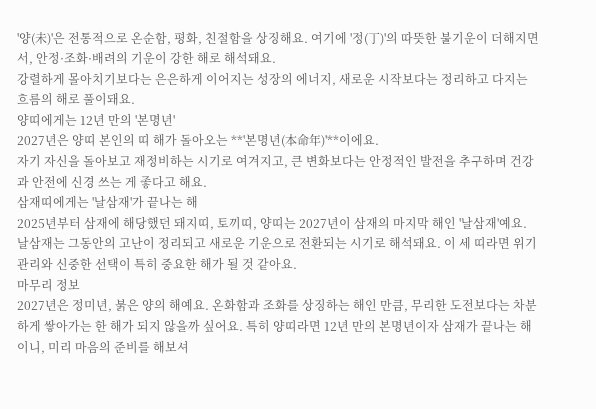'양(未)'은 전통적으로 온순함, 평화, 친절함을 상징해요. 여기에 '정(丁)'의 따뜻한 불기운이 더해지면서, 안정·조화·배려의 기운이 강한 해로 해석돼요.
강렬하게 몰아치기보다는 은은하게 이어지는 성장의 에너지, 새로운 시작보다는 정리하고 다지는 흐름의 해로 풀이돼요.
양띠에게는 12년 만의 '본명년'
2027년은 양띠 본인의 띠 해가 돌아오는 **'본명년(本命年)'**이에요.
자기 자신을 돌아보고 재정비하는 시기로 여겨지고, 큰 변화보다는 안정적인 발전을 추구하며 건강과 안전에 신경 쓰는 게 좋다고 해요.
삼재띠에게는 '날삼재'가 끝나는 해
2025년부터 삼재에 해당했던 돼지띠, 토끼띠, 양띠는 2027년이 삼재의 마지막 해인 '날삼재'예요.
날삼재는 그동안의 고난이 정리되고 새로운 기운으로 전환되는 시기로 해석돼요. 이 세 띠라면 위기관리와 신중한 선택이 특히 중요한 해가 될 것 같아요.
마무리 정보
2027년은 정미년, 붉은 양의 해예요. 온화함과 조화를 상징하는 해인 만큼, 무리한 도전보다는 차분하게 쌓아가는 한 해가 되지 않을까 싶어요. 특히 양띠라면 12년 만의 본명년이자 삼재가 끝나는 해이니, 미리 마음의 준비를 해보셔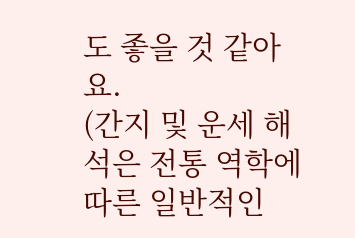도 좋을 것 같아요.
(간지 및 운세 해석은 전통 역학에 따른 일반적인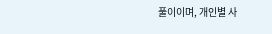풀이이며, 개인별 사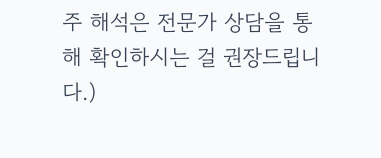주 해석은 전문가 상담을 통해 확인하시는 걸 권장드립니다.)